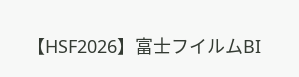【HSF2026】富士フイルムBI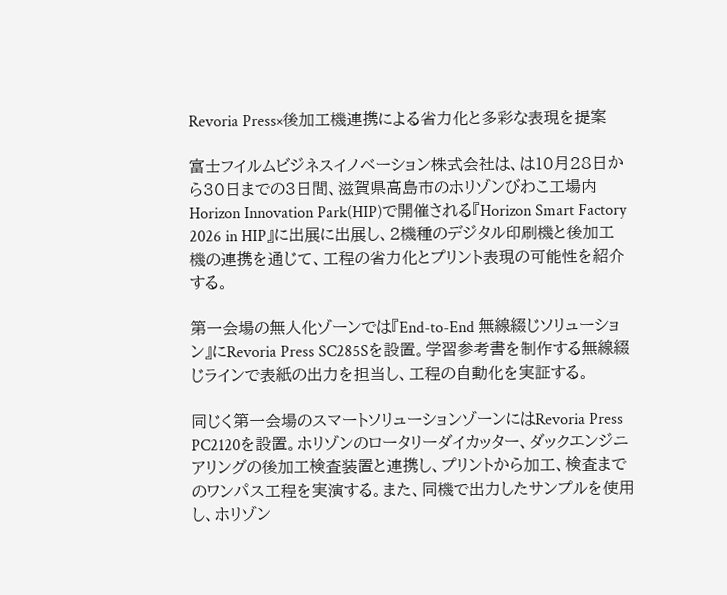Revoria Press×後加工機連携による省力化と多彩な表現を提案

富士フイルムビジネスイノベーション株式会社は、は10月28日から30日までの3日間、滋賀県高島市のホリゾンびわこ工場内Horizon Innovation Park(HIP)で開催される『Horizon Smart Factory 2026 in HIP』に出展に出展し、2機種のデジタル印刷機と後加工機の連携を通じて、工程の省力化とプリント表現の可能性を紹介する。

第一会場の無人化ゾーンでは『End-to-End 無線綴じソリューション』にRevoria Press SC285Sを設置。学習参考書を制作する無線綴じラインで表紙の出力を担当し、工程の自動化を実証する。

同じく第一会場のスマートソリューションゾーンにはRevoria Press PC2120を設置。ホリゾンのロータリーダイカッター、ダックエンジニアリングの後加工検査装置と連携し、プリントから加工、検査までのワンパス工程を実演する。また、同機で出力したサンプルを使用し、ホリゾン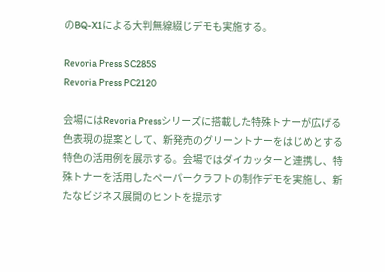のBQ-X1による大判無線綴じデモも実施する。

Revoria Press SC285S
Revoria Press PC2120

会場にはRevoria Pressシリーズに搭載した特殊トナーが広げる色表現の提案として、新発売のグリーントナーをはじめとする特色の活用例を展示する。会場ではダイカッターと連携し、特殊トナーを活用したペーパークラフトの制作デモを実施し、新たなビジネス展開のヒントを提示す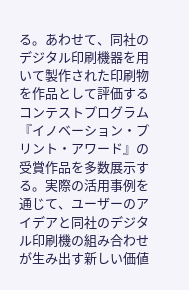る。あわせて、同社のデジタル印刷機器を用いて製作された印刷物を作品として評価するコンテストプログラム『イノベーション・プリント・アワード』の受賞作品を多数展示する。実際の活用事例を通じて、ユーザーのアイデアと同社のデジタル印刷機の組み合わせが生み出す新しい価値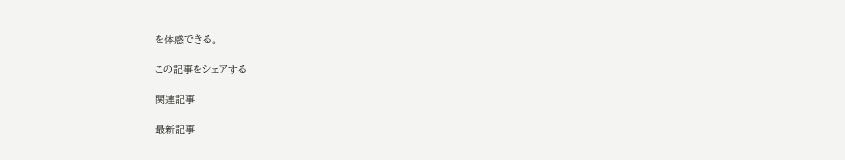を体感できる。

この記事をシェアする

関連記事

最新記事